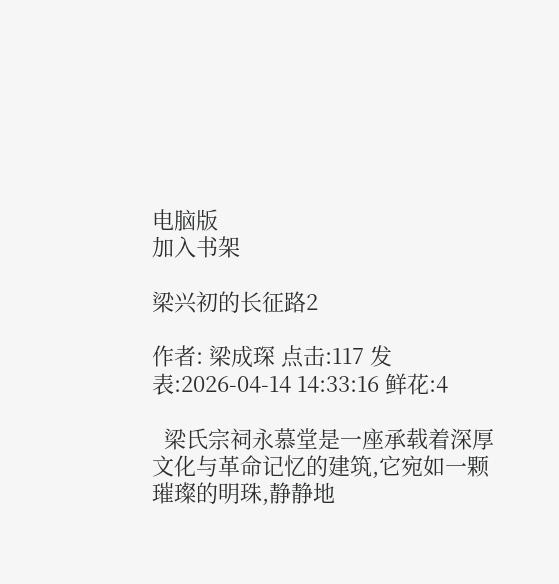电脑版
加入书架

梁兴初的长征路2

作者: 梁成琛 点击:117 发表:2026-04-14 14:33:16 鲜花:4

  梁氏宗祠永慕堂是一座承载着深厚文化与革命记忆的建筑,它宛如一颗璀璨的明珠,静静地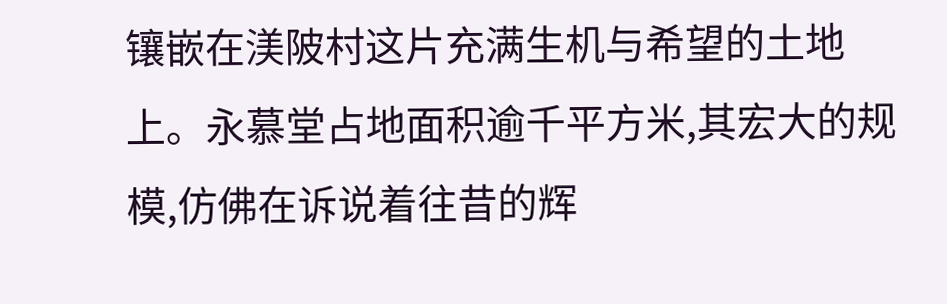镶嵌在渼陂村这片充满生机与希望的土地上。永慕堂占地面积逾千平方米,其宏大的规模,仿佛在诉说着往昔的辉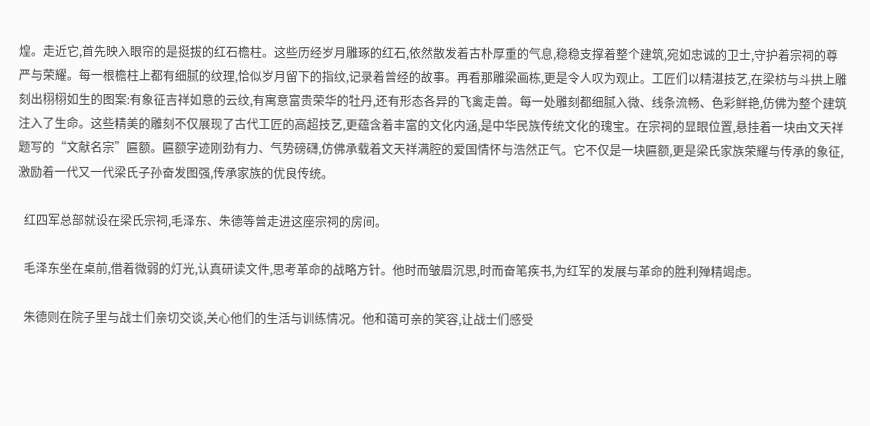煌。走近它,首先映入眼帘的是挺拔的红石檐柱。这些历经岁月雕琢的红石,依然散发着古朴厚重的气息,稳稳支撑着整个建筑,宛如忠诚的卫士,守护着宗祠的尊严与荣耀。每一根檐柱上都有细腻的纹理,恰似岁月留下的指纹,记录着曾经的故事。再看那雕梁画栋,更是令人叹为观止。工匠们以精湛技艺,在梁枋与斗拱上雕刻出栩栩如生的图案:有象征吉祥如意的云纹,有寓意富贵荣华的牡丹,还有形态各异的飞禽走兽。每一处雕刻都细腻入微、线条流畅、色彩鲜艳,仿佛为整个建筑注入了生命。这些精美的雕刻不仅展现了古代工匠的高超技艺,更蕴含着丰富的文化内涵,是中华民族传统文化的瑰宝。在宗祠的显眼位置,悬挂着一块由文天祥题写的“文献名宗”匾额。匾额字迹刚劲有力、气势磅礴,仿佛承载着文天祥满腔的爱国情怀与浩然正气。它不仅是一块匾额,更是梁氏家族荣耀与传承的象征,激励着一代又一代梁氏子孙奋发图强,传承家族的优良传统。

  红四军总部就设在梁氏宗祠,毛泽东、朱德等曾走进这座宗祠的房间。

  毛泽东坐在桌前,借着微弱的灯光,认真研读文件,思考革命的战略方针。他时而皱眉沉思,时而奋笔疾书,为红军的发展与革命的胜利殚精竭虑。

  朱德则在院子里与战士们亲切交谈,关心他们的生活与训练情况。他和蔼可亲的笑容,让战士们感受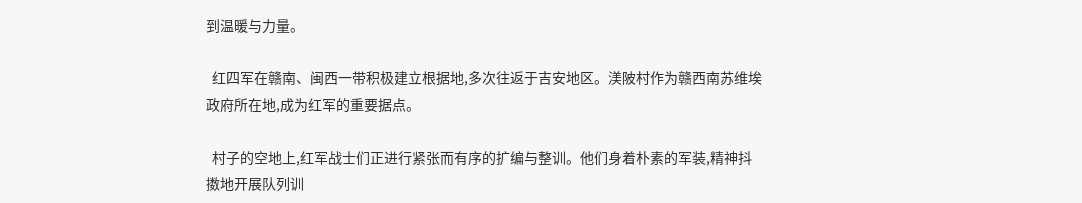到温暖与力量。

  红四军在赣南、闽西一带积极建立根据地,多次往返于吉安地区。渼陂村作为赣西南苏维埃政府所在地,成为红军的重要据点。

  村子的空地上,红军战士们正进行紧张而有序的扩编与整训。他们身着朴素的军装,精神抖擞地开展队列训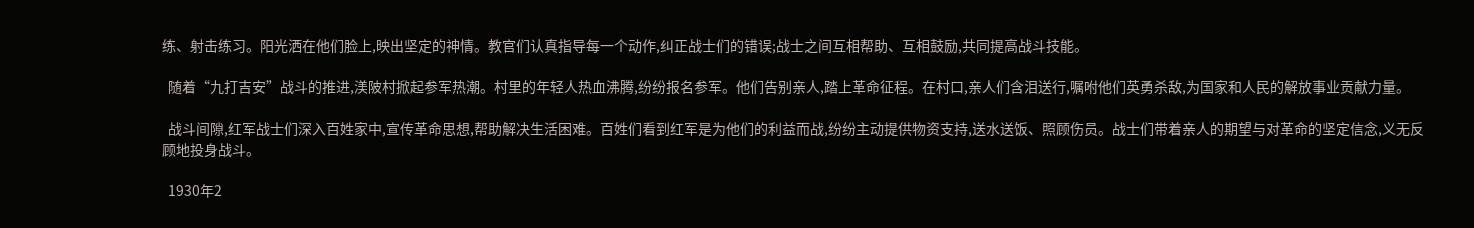练、射击练习。阳光洒在他们脸上,映出坚定的神情。教官们认真指导每一个动作,纠正战士们的错误;战士之间互相帮助、互相鼓励,共同提高战斗技能。

  随着“九打吉安”战斗的推进,渼陂村掀起参军热潮。村里的年轻人热血沸腾,纷纷报名参军。他们告别亲人,踏上革命征程。在村口,亲人们含泪送行,嘱咐他们英勇杀敌,为国家和人民的解放事业贡献力量。

  战斗间隙,红军战士们深入百姓家中,宣传革命思想,帮助解决生活困难。百姓们看到红军是为他们的利益而战,纷纷主动提供物资支持,送水送饭、照顾伤员。战士们带着亲人的期望与对革命的坚定信念,义无反顾地投身战斗。

  1930年2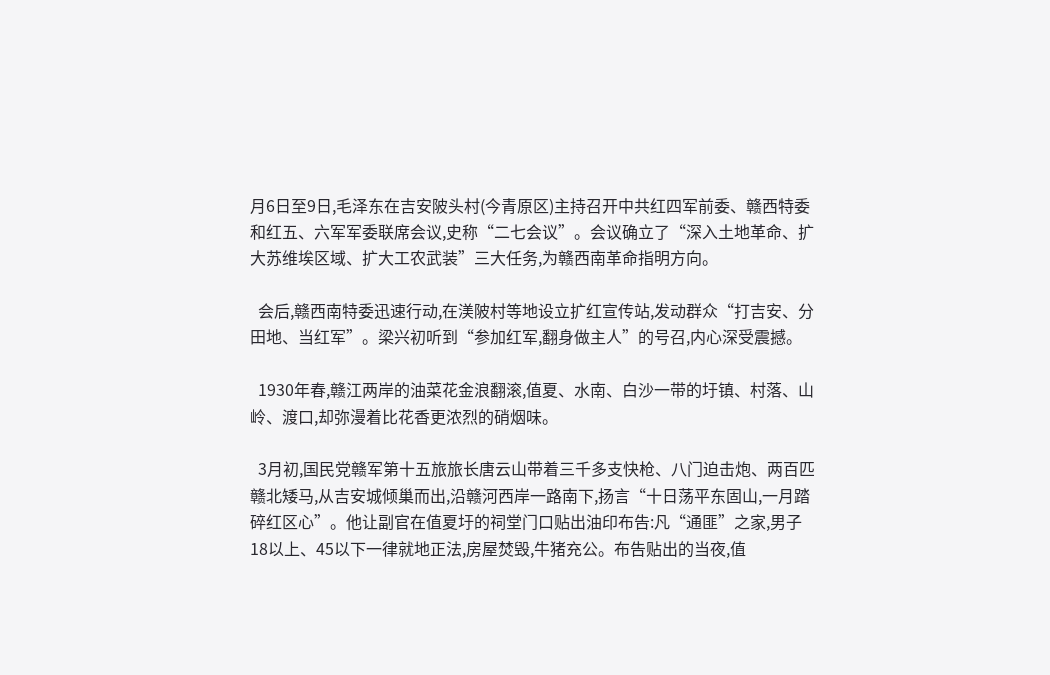月6日至9日,毛泽东在吉安陂头村(今青原区)主持召开中共红四军前委、赣西特委和红五、六军军委联席会议,史称“二七会议”。会议确立了“深入土地革命、扩大苏维埃区域、扩大工农武装”三大任务,为赣西南革命指明方向。

  会后,赣西南特委迅速行动,在渼陂村等地设立扩红宣传站,发动群众“打吉安、分田地、当红军”。梁兴初听到“参加红军,翻身做主人”的号召,内心深受震撼。

  1930年春,赣江两岸的油菜花金浪翻滚,值夏、水南、白沙一带的圩镇、村落、山岭、渡口,却弥漫着比花香更浓烈的硝烟味。

  3月初,国民党赣军第十五旅旅长唐云山带着三千多支快枪、八门迫击炮、两百匹赣北矮马,从吉安城倾巢而出,沿赣河西岸一路南下,扬言“十日荡平东固山,一月踏碎红区心”。他让副官在值夏圩的祠堂门口贴出油印布告:凡“通匪”之家,男子18以上、45以下一律就地正法,房屋焚毁,牛猪充公。布告贴出的当夜,值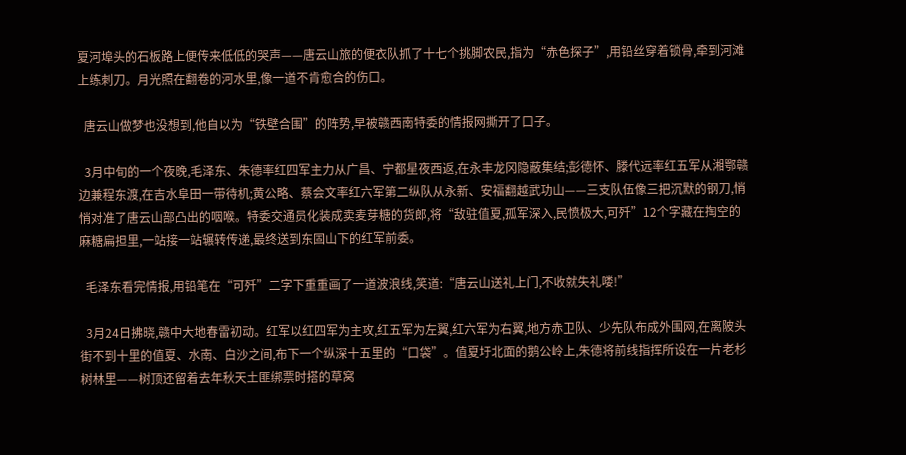夏河埠头的石板路上便传来低低的哭声——唐云山旅的便衣队抓了十七个挑脚农民,指为“赤色探子”,用铅丝穿着锁骨,牵到河滩上练刺刀。月光照在翻卷的河水里,像一道不肯愈合的伤口。

  唐云山做梦也没想到,他自以为“铁壁合围”的阵势,早被赣西南特委的情报网撕开了口子。

  3月中旬的一个夜晚,毛泽东、朱德率红四军主力从广昌、宁都星夜西返,在永丰龙冈隐蔽集结;彭德怀、滕代远率红五军从湘鄂赣边兼程东渡,在吉水阜田一带待机;黄公略、蔡会文率红六军第二纵队从永新、安福翻越武功山——三支队伍像三把沉默的钢刀,悄悄对准了唐云山部凸出的咽喉。特委交通员化装成卖麦芽糖的货郎,将“敌驻值夏,孤军深入,民愤极大,可歼”12个字藏在掏空的麻糖扁担里,一站接一站辗转传递,最终送到东固山下的红军前委。

  毛泽东看完情报,用铅笔在“可歼”二字下重重画了一道波浪线,笑道:“唐云山送礼上门,不收就失礼喽!”

  3月24日拂晓,赣中大地春雷初动。红军以红四军为主攻,红五军为左翼,红六军为右翼,地方赤卫队、少先队布成外围网,在离陂头街不到十里的值夏、水南、白沙之间,布下一个纵深十五里的“口袋”。值夏圩北面的鹅公岭上,朱德将前线指挥所设在一片老杉树林里——树顶还留着去年秋天土匪绑票时搭的草窝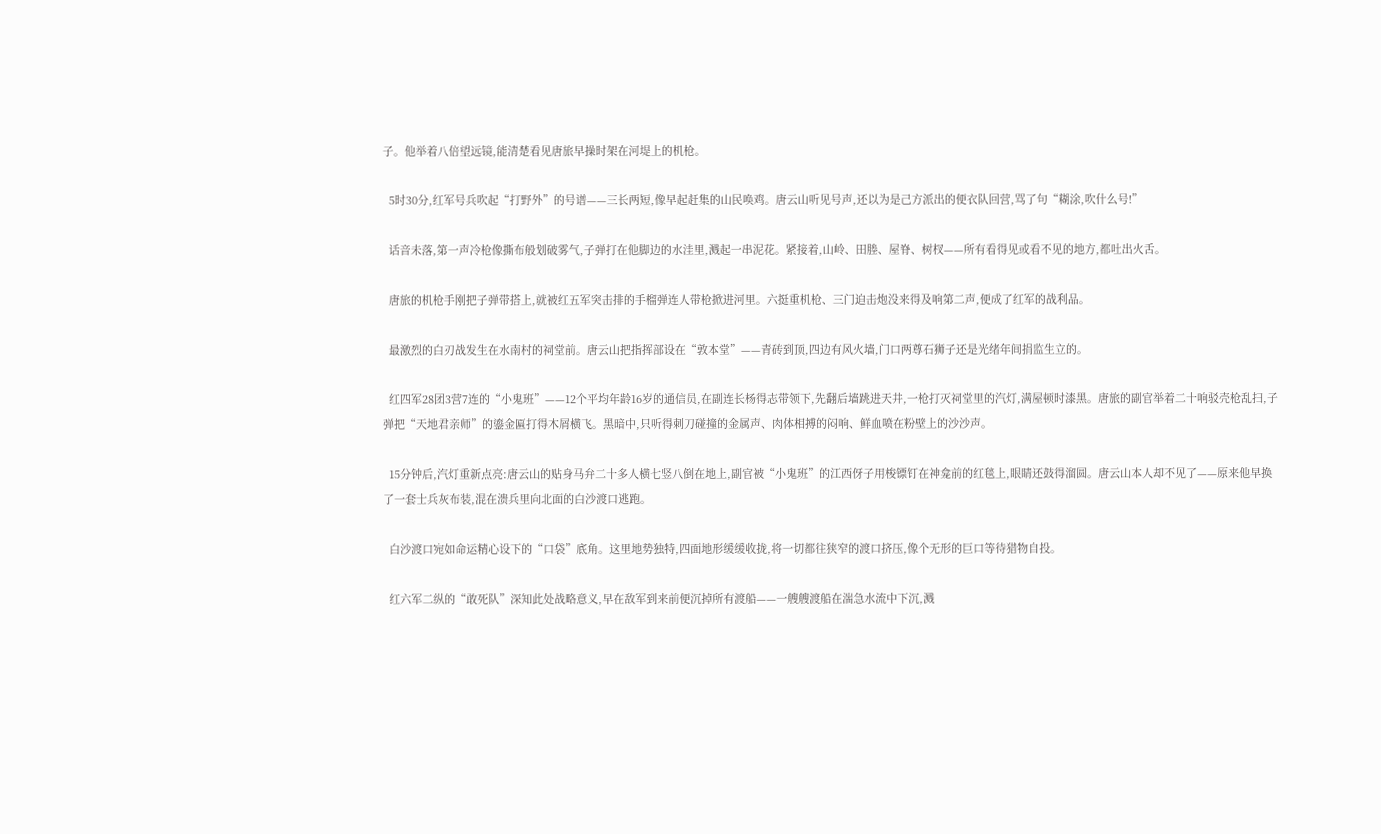子。他举着八倍望远镜,能清楚看见唐旅早操时架在河堤上的机枪。

  5时30分,红军号兵吹起“打野外”的号谱——三长两短,像早起赶集的山民唤鸡。唐云山听见号声,还以为是己方派出的便衣队回营,骂了句“糊涂,吹什么号!”

  话音未落,第一声冷枪像撕布般划破雾气,子弹打在他脚边的水洼里,溅起一串泥花。紧接着,山岭、田塍、屋脊、树杈——所有看得见或看不见的地方,都吐出火舌。

  唐旅的机枪手刚把子弹带搭上,就被红五军突击排的手榴弹连人带枪掀进河里。六挺重机枪、三门迫击炮没来得及响第二声,便成了红军的战利品。

  最激烈的白刃战发生在水南村的祠堂前。唐云山把指挥部设在“敦本堂”——青砖到顶,四边有风火墙,门口两尊石狮子还是光绪年间捐监生立的。

  红四军28团3营7连的“小鬼班”——12个平均年龄16岁的通信员,在副连长杨得志带领下,先翻后墙跳进天井,一枪打灭祠堂里的汽灯,满屋顿时漆黑。唐旅的副官举着二十响驳壳枪乱扫,子弹把“天地君亲师”的鎏金匾打得木屑横飞。黑暗中,只听得刺刀碰撞的金属声、肉体相搏的闷响、鲜血喷在粉壁上的沙沙声。

  15分钟后,汽灯重新点亮:唐云山的贴身马弁二十多人横七竖八倒在地上,副官被“小鬼班”的江西伢子用梭镖钉在神龛前的红毯上,眼睛还鼓得溜圆。唐云山本人却不见了——原来他早换了一套士兵灰布装,混在溃兵里向北面的白沙渡口逃跑。

  白沙渡口宛如命运精心设下的“口袋”底角。这里地势独特,四面地形缓缓收拢,将一切都往狭窄的渡口挤压,像个无形的巨口等待猎物自投。

  红六军二纵的“敢死队”深知此处战略意义,早在敌军到来前便沉掉所有渡船——一艘艘渡船在湍急水流中下沉,溅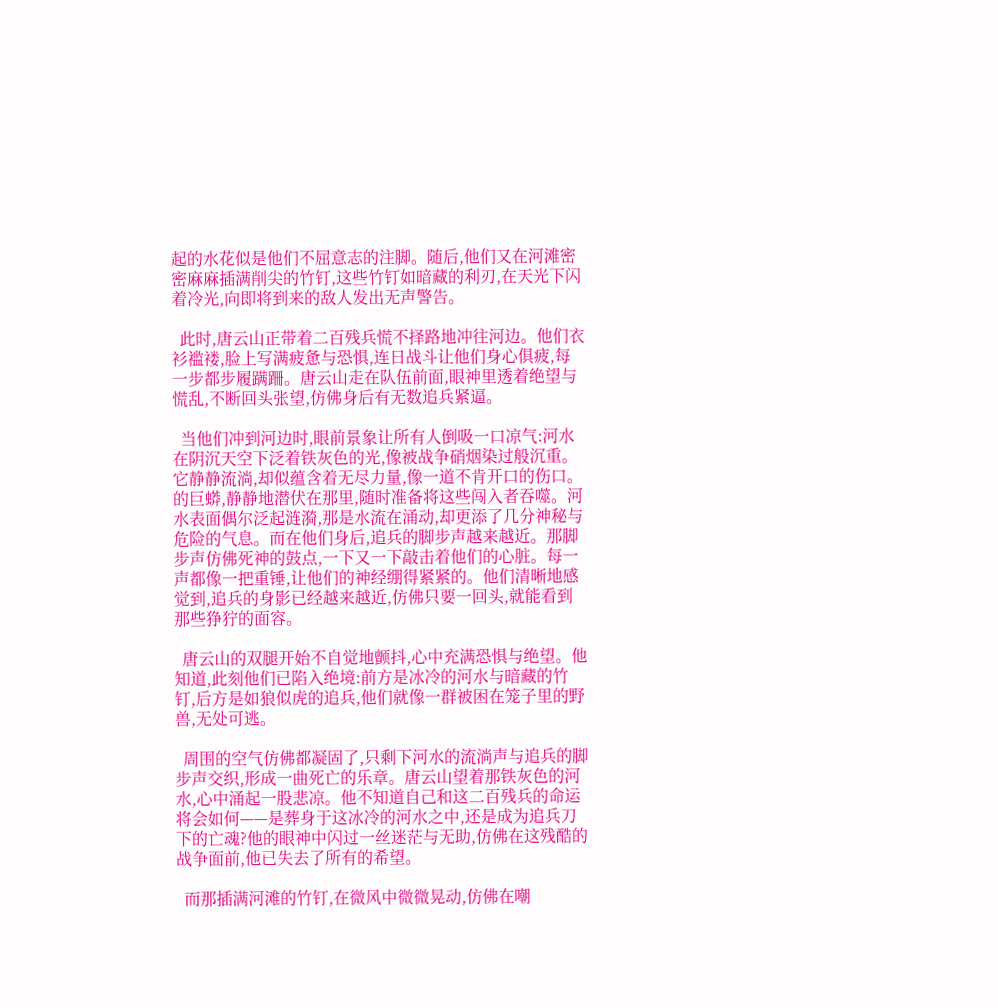起的水花似是他们不屈意志的注脚。随后,他们又在河滩密密麻麻插满削尖的竹钉,这些竹钉如暗藏的利刃,在天光下闪着冷光,向即将到来的敌人发出无声警告。

  此时,唐云山正带着二百残兵慌不择路地冲往河边。他们衣衫褴褛,脸上写满疲惫与恐惧,连日战斗让他们身心俱疲,每一步都步履蹒跚。唐云山走在队伍前面,眼神里透着绝望与慌乱,不断回头张望,仿佛身后有无数追兵紧逼。

  当他们冲到河边时,眼前景象让所有人倒吸一口凉气:河水在阴沉天空下泛着铁灰色的光,像被战争硝烟染过般沉重。它静静流淌,却似蕴含着无尽力量,像一道不肯开口的伤口。的巨蟒,静静地潜伏在那里,随时准备将这些闯入者吞噬。河水表面偶尔泛起涟漪,那是水流在涌动,却更添了几分神秘与危险的气息。而在他们身后,追兵的脚步声越来越近。那脚步声仿佛死神的鼓点,一下又一下敲击着他们的心脏。每一声都像一把重锤,让他们的神经绷得紧紧的。他们清晰地感觉到,追兵的身影已经越来越近,仿佛只要一回头,就能看到那些狰狞的面容。

  唐云山的双腿开始不自觉地颤抖,心中充满恐惧与绝望。他知道,此刻他们已陷入绝境:前方是冰冷的河水与暗藏的竹钉,后方是如狼似虎的追兵,他们就像一群被困在笼子里的野兽,无处可逃。

  周围的空气仿佛都凝固了,只剩下河水的流淌声与追兵的脚步声交织,形成一曲死亡的乐章。唐云山望着那铁灰色的河水,心中涌起一股悲凉。他不知道自己和这二百残兵的命运将会如何——是葬身于这冰冷的河水之中,还是成为追兵刀下的亡魂?他的眼神中闪过一丝迷茫与无助,仿佛在这残酷的战争面前,他已失去了所有的希望。

  而那插满河滩的竹钉,在微风中微微晃动,仿佛在嘲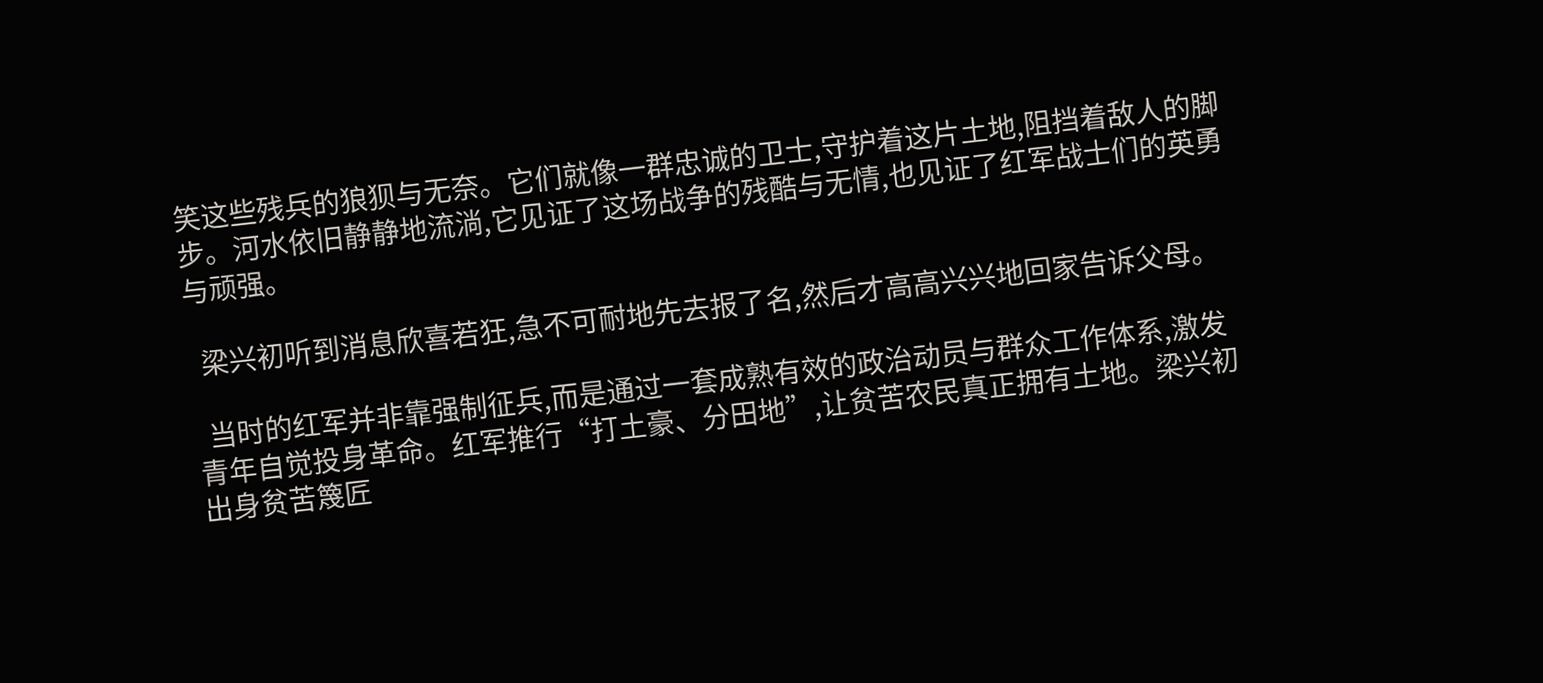笑这些残兵的狼狈与无奈。它们就像一群忠诚的卫士,守护着这片土地,阻挡着敌人的脚步。河水依旧静静地流淌,它见证了这场战争的残酷与无情,也见证了红军战士们的英勇与顽强。

  梁兴初听到消息欣喜若狂,急不可耐地先去报了名,然后才高高兴兴地回家告诉父母。

  当时的红军并非靠强制征兵,而是通过一套成熟有效的政治动员与群众工作体系,激发青年自觉投身革命。红军推行“打土豪、分田地”,让贫苦农民真正拥有土地。梁兴初出身贫苦篾匠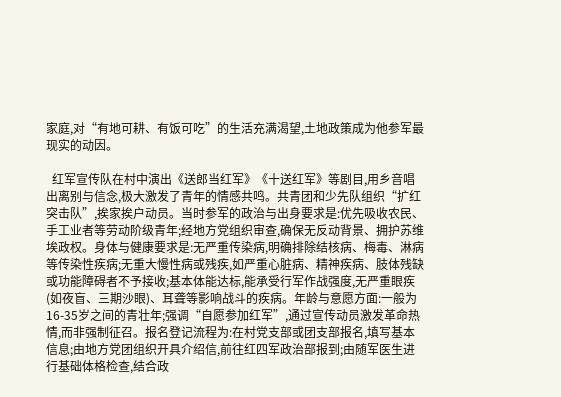家庭,对“有地可耕、有饭可吃”的生活充满渴望,土地政策成为他参军最现实的动因。

  红军宣传队在村中演出《送郎当红军》《十送红军》等剧目,用乡音唱出离别与信念,极大激发了青年的情感共鸣。共青团和少先队组织“扩红突击队”,挨家挨户动员。当时参军的政治与出身要求是:优先吸收农民、手工业者等劳动阶级青年;经地方党组织审查,确保无反动背景、拥护苏维埃政权。身体与健康要求是:无严重传染病,明确排除结核病、梅毒、淋病等传染性疾病;无重大慢性病或残疾,如严重心脏病、精神疾病、肢体残缺或功能障碍者不予接收;基本体能达标,能承受行军作战强度,无严重眼疾(如夜盲、三期沙眼)、耳聋等影响战斗的疾病。年龄与意愿方面:一般为16-35岁之间的青壮年;强调“自愿参加红军”,通过宣传动员激发革命热情,而非强制征召。报名登记流程为:在村党支部或团支部报名,填写基本信息;由地方党团组织开具介绍信,前往红四军政治部报到;由随军医生进行基础体格检查,结合政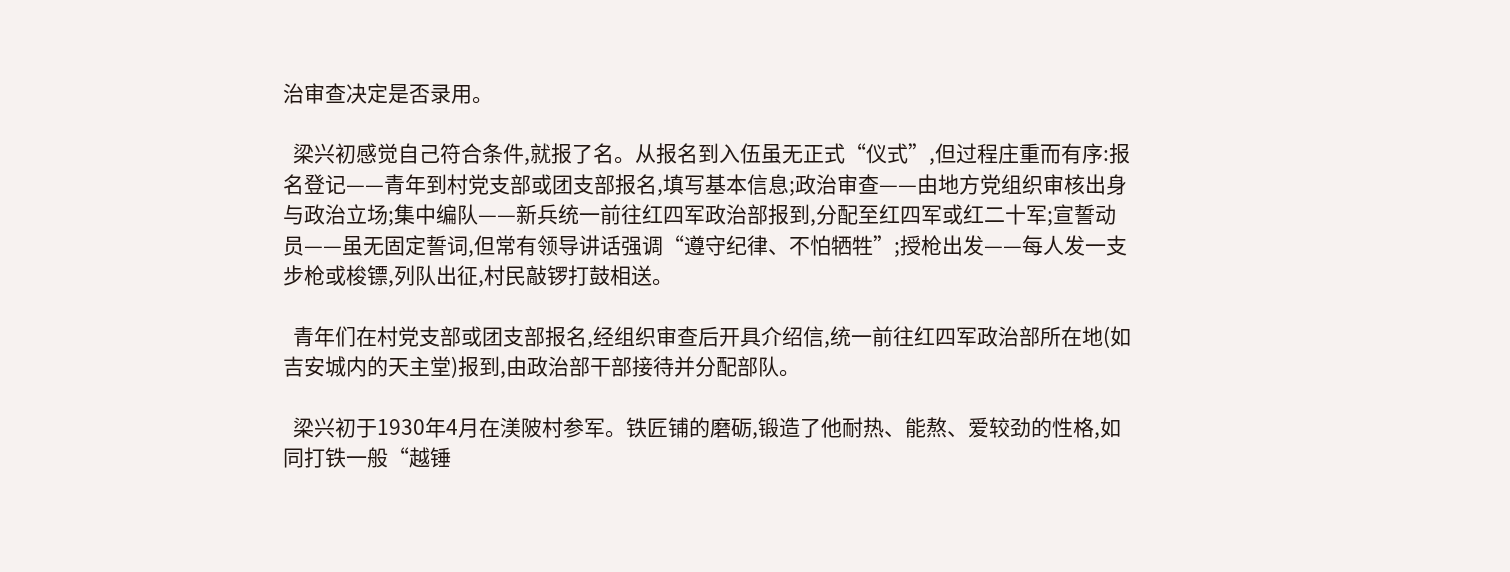治审查决定是否录用。

  梁兴初感觉自己符合条件,就报了名。从报名到入伍虽无正式“仪式”,但过程庄重而有序:报名登记——青年到村党支部或团支部报名,填写基本信息;政治审查——由地方党组织审核出身与政治立场;集中编队——新兵统一前往红四军政治部报到,分配至红四军或红二十军;宣誓动员——虽无固定誓词,但常有领导讲话强调“遵守纪律、不怕牺牲”;授枪出发——每人发一支步枪或梭镖,列队出征,村民敲锣打鼓相送。

  青年们在村党支部或团支部报名,经组织审查后开具介绍信,统一前往红四军政治部所在地(如吉安城内的天主堂)报到,由政治部干部接待并分配部队。

  梁兴初于1930年4月在渼陂村参军。铁匠铺的磨砺,锻造了他耐热、能熬、爱较劲的性格,如同打铁一般“越锤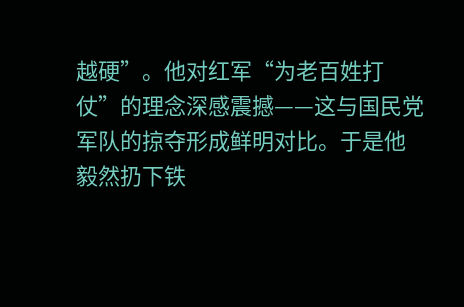越硬”。他对红军“为老百姓打仗”的理念深感震撼——这与国民党军队的掠夺形成鲜明对比。于是他毅然扔下铁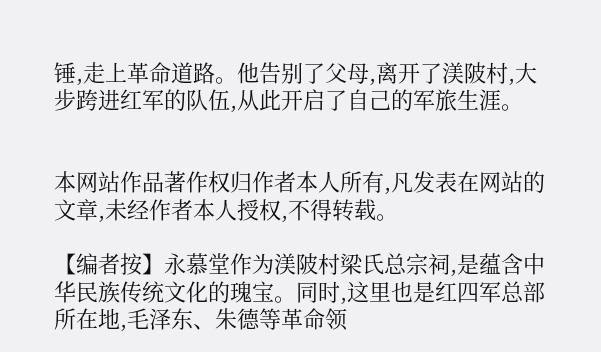锤,走上革命道路。他告别了父母,离开了渼陂村,大步跨进红军的队伍,从此开启了自己的军旅生涯。


本网站作品著作权归作者本人所有,凡发表在网站的文章,未经作者本人授权,不得转载。

【编者按】永慕堂作为渼陂村梁氏总宗祠,是蕴含中华民族传统文化的瑰宝。同时,这里也是红四军总部所在地,毛泽东、朱德等革命领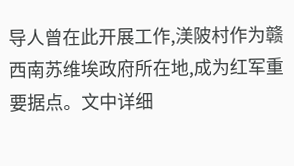导人曾在此开展工作,渼陂村作为赣西南苏维埃政府所在地,成为红军重要据点。文中详细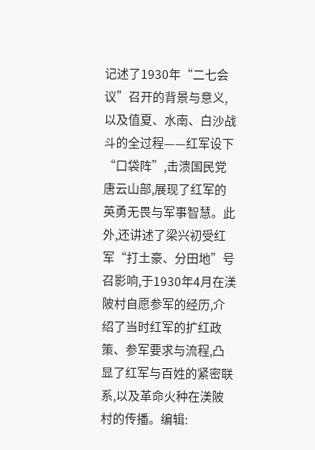记述了1930年“二七会议”召开的背景与意义,以及值夏、水南、白沙战斗的全过程——红军设下“口袋阵”,击溃国民党唐云山部,展现了红军的英勇无畏与军事智慧。此外,还讲述了梁兴初受红军“打土豪、分田地”号召影响,于1930年4月在渼陂村自愿参军的经历,介绍了当时红军的扩红政策、参军要求与流程,凸显了红军与百姓的紧密联系,以及革命火种在渼陂村的传播。编辑: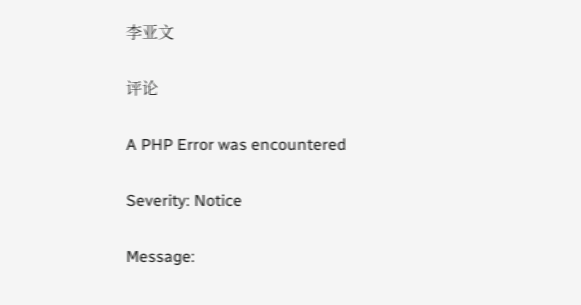李亚文

评论

A PHP Error was encountered

Severity: Notice

Message: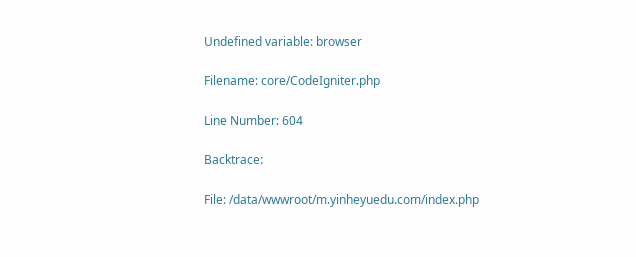Undefined variable: browser

Filename: core/CodeIgniter.php

Line Number: 604

Backtrace:

File: /data/wwwroot/m.yinheyuedu.com/index.php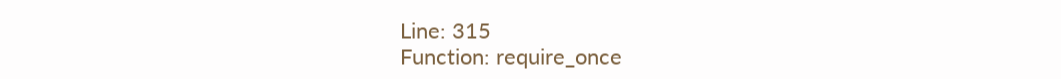Line: 315
Function: require_once